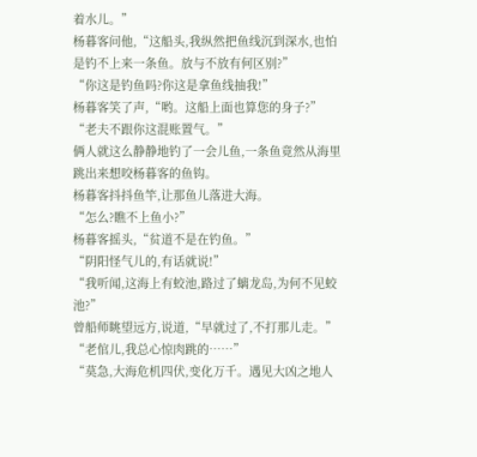着水儿。”
杨暮客问他,“这船头,我纵然把鱼线沉到深水,也怕是钓不上来一条鱼。放与不放有何区别?”
“你这是钓鱼吗?你这是拿鱼线抽我!”
杨暮客笑了声,“哟。这船上面也算您的身子?”
“老夫不跟你这混账置气。”
俩人就这么静静地钓了一会儿鱼,一条鱼竟然从海里跳出来想咬杨暮客的鱼钩。
杨暮客抖抖鱼竿,让那鱼儿落进大海。
“怎么?瞧不上鱼小?”
杨暮客摇头,“贫道不是在钓鱼。”
“阴阳怪气儿的,有话就说!”
“我听闻,这海上有蛟池,路过了螭龙岛,为何不见蛟池?”
曾船师眺望远方,说道,“早就过了,不打那儿走。”
“老倌儿,我总心惊肉跳的……”
“莫急,大海危机四伏,变化万千。遇见大凶之地人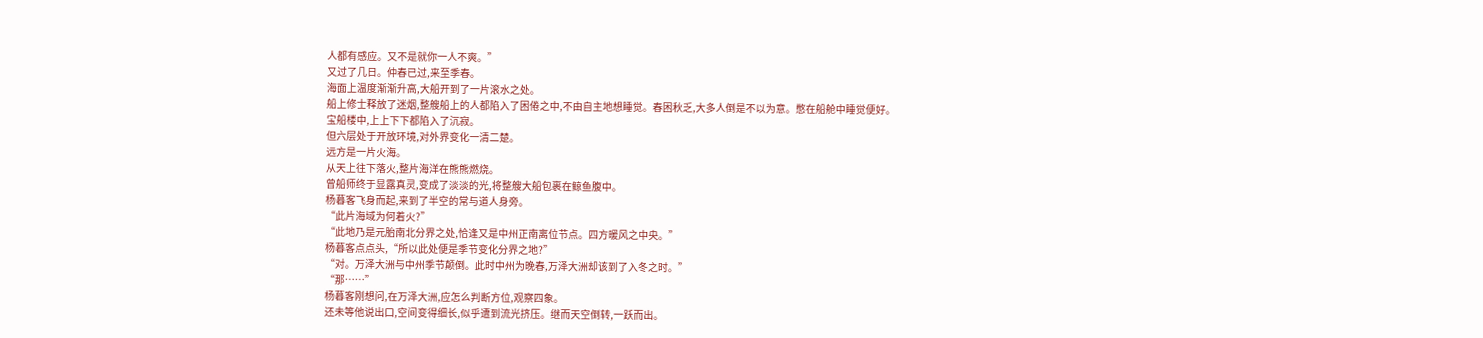人都有感应。又不是就你一人不爽。”
又过了几日。仲春已过,来至季春。
海面上温度渐渐升高,大船开到了一片滚水之处。
船上修士释放了迷烟,整艘船上的人都陷入了困倦之中,不由自主地想睡觉。春困秋乏,大多人倒是不以为意。憋在船舱中睡觉便好。
宝船楼中,上上下下都陷入了沉寂。
但六层处于开放环境,对外界变化一清二楚。
远方是一片火海。
从天上往下落火,整片海洋在熊熊燃烧。
曾船师终于显露真灵,变成了淡淡的光,将整艘大船包裹在鲸鱼腹中。
杨暮客飞身而起,来到了半空的常与道人身旁。
“此片海域为何着火?”
“此地乃是元胎南北分界之处,恰逢又是中州正南离位节点。四方暖风之中央。”
杨暮客点点头,“所以此处便是季节变化分界之地?”
“对。万泽大洲与中州季节颠倒。此时中州为晚春,万泽大洲却该到了入冬之时。”
“那……”
杨暮客刚想问,在万泽大洲,应怎么判断方位,观察四象。
还未等他说出口,空间变得细长,似乎遭到流光挤压。继而天空倒转,一跃而出。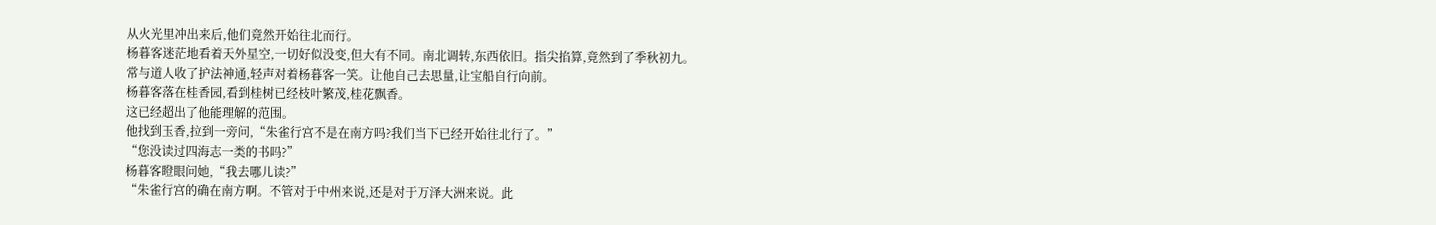从火光里冲出来后,他们竟然开始往北而行。
杨暮客迷茫地看着天外星空,一切好似没变,但大有不同。南北调转,东西依旧。指尖掐算,竟然到了季秋初九。
常与道人收了护法神通,轻声对着杨暮客一笑。让他自己去思量,让宝船自行向前。
杨暮客落在桂香园,看到桂树已经枝叶繁茂,桂花飘香。
这已经超出了他能理解的范围。
他找到玉香,拉到一旁问,“朱雀行宫不是在南方吗?我们当下已经开始往北行了。”
“您没读过四海志一类的书吗?”
杨暮客瞪眼问她,“我去哪儿读?”
“朱雀行宫的确在南方啊。不管对于中州来说,还是对于万泽大洲来说。此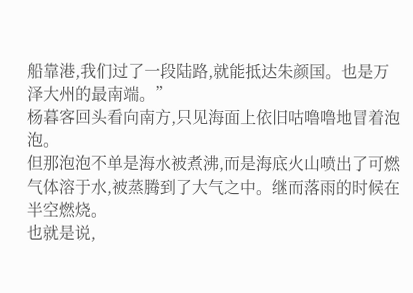船靠港,我们过了一段陆路,就能抵达朱颜国。也是万泽大州的最南端。”
杨暮客回头看向南方,只见海面上依旧咕噜噜地冒着泡泡。
但那泡泡不单是海水被煮沸,而是海底火山喷出了可燃气体溶于水,被蒸腾到了大气之中。继而落雨的时候在半空燃烧。
也就是说,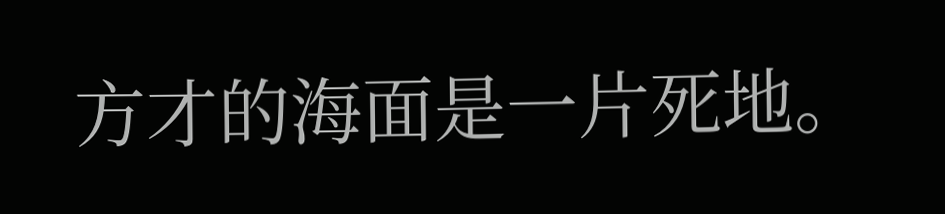方才的海面是一片死地。